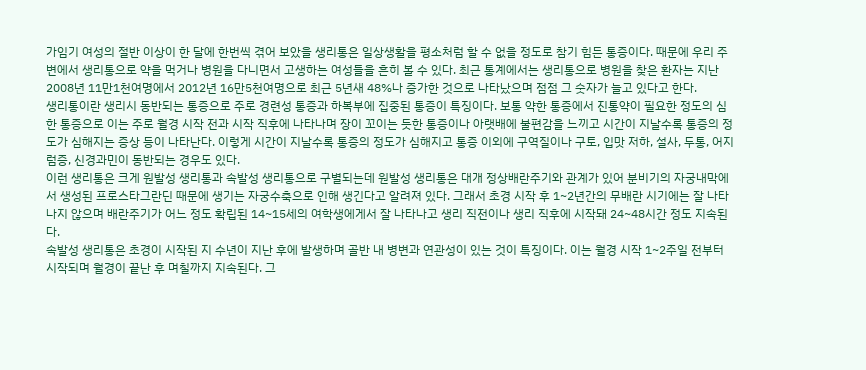가임기 여성의 절반 이상이 한 달에 한번씩 겪어 보았을 생리통은 일상생활을 평소처럼 할 수 없을 정도로 참기 힘든 통증이다. 때문에 우리 주변에서 생리통으로 약을 먹거나 병원을 다니면서 고생하는 여성들을 흔히 볼 수 있다. 최근 통계에서는 생리통으로 병원을 찾은 환자는 지난 2008년 11만1천여명에서 2012년 16만5천여명으로 최근 5년새 48%나 증가한 것으로 나타났으며 점점 그 숫자가 늘고 있다고 한다.
생리통이란 생리시 동반되는 통증으로 주로 경련성 통증과 하복부에 집중된 통증이 특징이다. 보통 약한 통증에서 진통약이 필요한 정도의 심한 통증으로 이는 주로 월경 시작 전과 시작 직후에 나타나며 장이 꼬이는 듯한 통증이나 아랫배에 불편감을 느끼고 시간이 지날수록 통증의 정도가 심해지는 증상 등이 나타난다. 이렇게 시간이 지날수록 통증의 정도가 심해지고 통증 이외에 구역질이나 구토, 입맛 저하, 설사, 두통, 어지럼증, 신경과민이 동반되는 경우도 있다.
이런 생리통은 크게 원발성 생리통과 속발성 생리통으로 구별되는데 원발성 생리통은 대개 정상배란주기와 관계가 있어 분비기의 자궁내막에서 생성된 프로스타그란딘 때문에 생기는 자궁수축으로 인해 생긴다고 알려져 있다. 그래서 초경 시작 후 1~2년간의 무배란 시기에는 잘 나타나지 않으며 배란주기가 어느 정도 확립된 14~15세의 여학생에게서 잘 나타나고 생리 직전이나 생리 직후에 시작돼 24~48시간 정도 지속된다.
속발성 생리통은 초경이 시작된 지 수년이 지난 후에 발생하며 골반 내 병변과 연관성이 있는 것이 특징이다. 이는 월경 시작 1~2주일 전부터 시작되며 월경이 끝난 후 며칠까지 지속된다. 그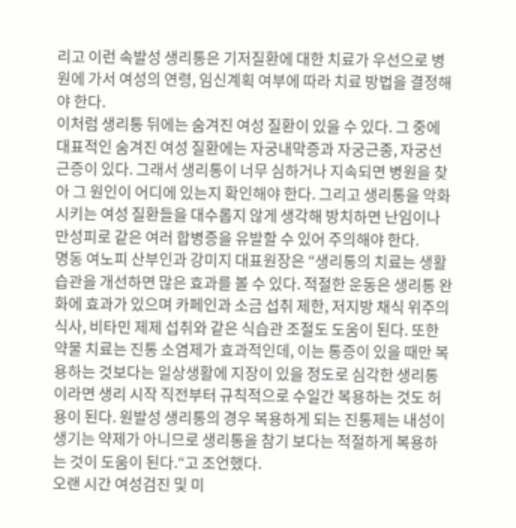리고 이런 속발성 생리통은 기저질환에 대한 치료가 우선으로 병원에 가서 여성의 연령, 임신계획 여부에 따라 치료 방법을 결정해야 한다.
이처럼 생리통 뒤에는 숨겨진 여성 질환이 있을 수 있다. 그 중에 대표적인 숨겨진 여성 질환에는 자궁내막증과 자궁근종, 자궁선근증이 있다. 그래서 생리통이 너무 심하거나 지속되면 병원을 찾아 그 원인이 어디에 있는지 확인해야 한다. 그리고 생리통을 악화시키는 여성 질환들을 대수롭지 않게 생각해 방치하면 난임이나 만성피로 같은 여러 합병증을 유발할 수 있어 주의해야 한다.
명동 여노피 산부인과 강미지 대표원장은 “생리통의 치료는 생활습관을 개선하면 많은 효과를 볼 수 있다. 적절한 운동은 생리통 완화에 효과가 있으며 카페인과 소금 섭취 제한, 저지방 채식 위주의 식사, 비타민 제제 섭취와 같은 식습관 조절도 도움이 된다. 또한 약물 치료는 진통 소염제가 효과적인데, 이는 통증이 있을 때만 복용하는 것보다는 일상생활에 지장이 있을 정도로 심각한 생리통이라면 생리 시작 직전부터 규칙적으로 수일간 복용하는 것도 허용이 된다. 원발성 생리통의 경우 복용하게 되는 진통제는 내성이 생기는 약제가 아니므로 생리통을 참기 보다는 적절하게 복용하는 것이 도움이 된다.“고 조언했다.
오랜 시간 여성검진 및 미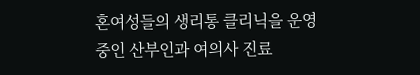혼여성들의 생리통 클리닉을 운영중인 산부인과 여의사 진료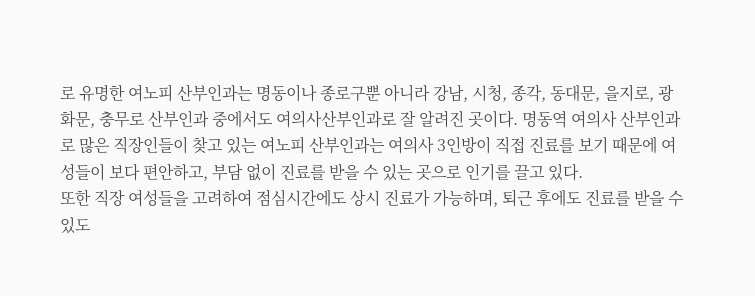로 유명한 여노피 산부인과는 명동이나 종로구뿐 아니라 강남, 시청, 종각, 동대문, 을지로, 광화문, 충무로 산부인과 중에서도 여의사산부인과로 잘 알려진 곳이다. 명동역 여의사 산부인과로 많은 직장인들이 찾고 있는 여노피 산부인과는 여의사 3인방이 직접 진료를 보기 때문에 여성들이 보다 편안하고, 부담 없이 진료를 받을 수 있는 곳으로 인기를 끌고 있다.
또한 직장 여성들을 고려하여 점심시간에도 상시 진료가 가능하며, 퇴근 후에도 진료를 받을 수 있도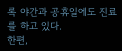록 야간과 공휴일에도 진료를 하고 있다.
한편,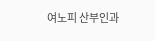여노피 산부인과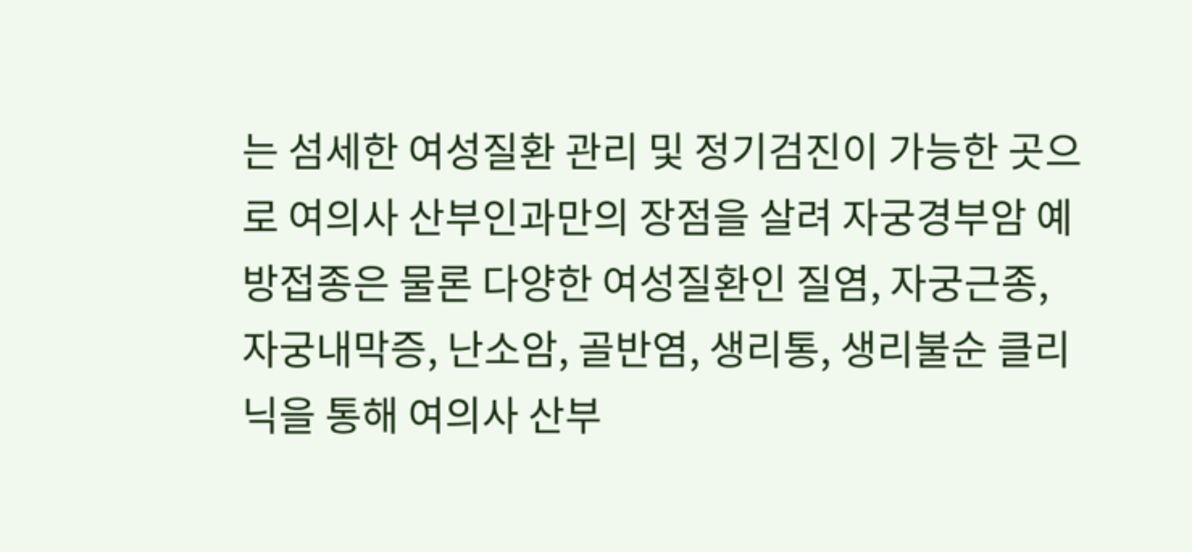는 섬세한 여성질환 관리 및 정기검진이 가능한 곳으로 여의사 산부인과만의 장점을 살려 자궁경부암 예방접종은 물론 다양한 여성질환인 질염, 자궁근종, 자궁내막증, 난소암, 골반염, 생리통, 생리불순 클리닉을 통해 여의사 산부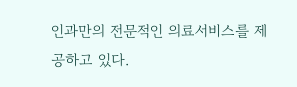인과만의 전문적인 의료서비스를 제공하고 있다.